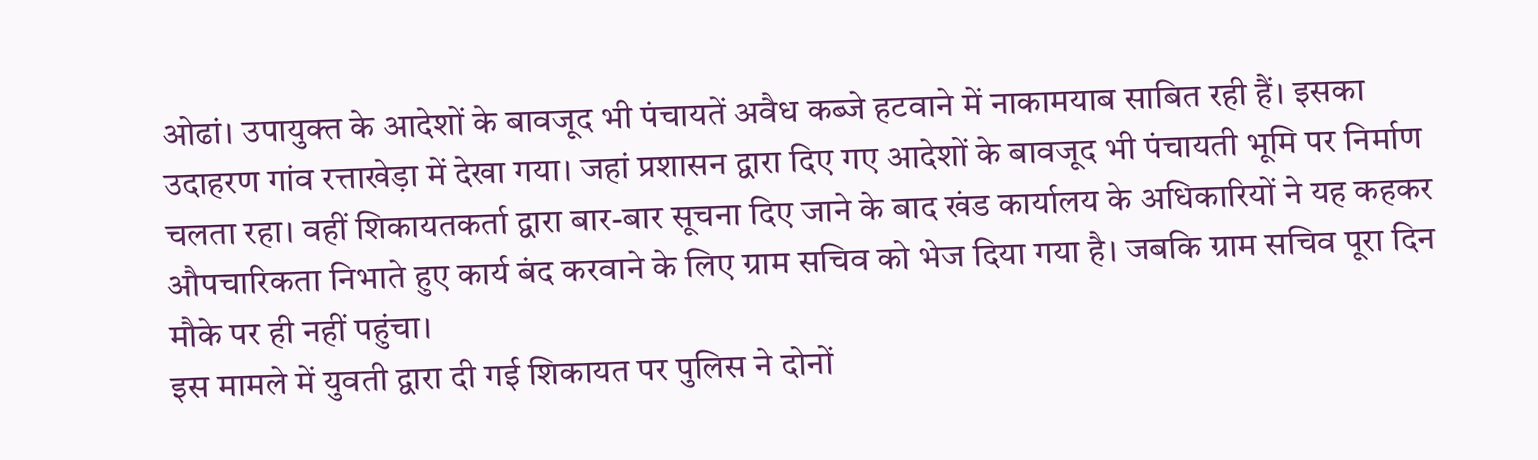ओढां। उपायुक्त के आदेशों के बावजूद भी पंचायतें अवैध कब्जे हटवाने में नाकामयाब साबित रही हैं। इसका उदाहरण गांव रत्ताखेड़ा में देखा गया। जहां प्रशासन द्वारा दिए गए आदेशों के बावजूद भी पंचायती भूमि पर निर्माण चलता रहा। वहीं शिकायतकर्ता द्वारा बार-बार सूचना दिए जाने के बाद खंड कार्यालय के अधिकारियों ने यह कहकर औपचारिकता निभाते हुए कार्य बंद करवाने के लिए ग्राम सचिव को भेज दिया गया है। जबकि ग्राम सचिव पूरा दिन मौके पर ही नहीं पहुंचा।
इस मामले में युवती द्वारा दी गई शिकायत पर पुलिस ने दोनों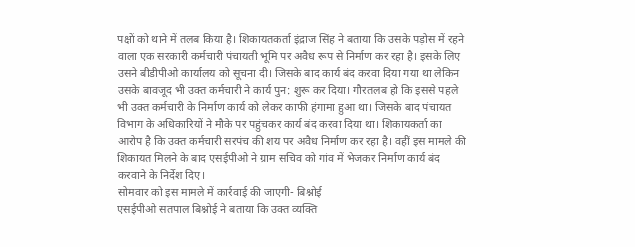पक्षों को थाने में तलब किया है। शिकायतकर्ता इंद्राज सिंह ने बताया कि उसके पड़ोस में रहने वाला एक सरकारी कर्मचारी पंचायती भूमि पर अवैध रूप से निर्माण कर रहा है। इसके लिए उसने बीडीपीओ कार्यालय को सूचना दी। जिसके बाद कार्य बंद करवा दिया गया था लेकिन उसके बावजूद भी उक्त कर्मचारी ने कार्य पुन: शुरू कर दिया। गौरतलब हो कि इससे पहले भी उक्त कर्मचारी के निर्माण कार्य को लेकर काफी हंगामा हुआ था। जिसके बाद पंचायत विभाग के अधिकारियों ने मौके पर पहुंचकर कार्य बंद करवा दिया था। शिकायकर्ता का आरोप है कि उक्त कर्मचारी सरपंच की शय पर अवैध निर्माण कर रहा है। वहीं इस मामले की शिकायत मिलने के बाद एसईपीओ ने ग्राम सचिव को गांव में भेजकर निर्माण कार्य बंद करवाने के निर्देश दिए।
सोमवार को इस मामले में कार्रवाई की जाएगी- बिश्नोई
एसईपीओ सतपाल बिश्नोई ने बताया कि उक्त व्यक्ति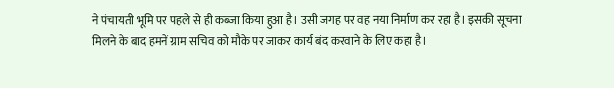ने पंचायती भूमि पर पहले से ही कब्जा किया हुआ है। उसी जगह पर वह नया निर्माण कर रहा है। इसकी सूचना मिलने के बाद हमनें ग्राम सचिव को मौके पर जाकर कार्य बंद करवाने के लिए कहा है।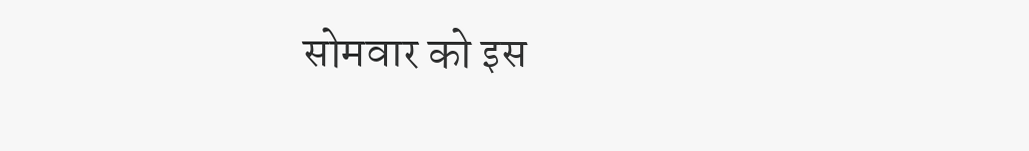सोमवार को इस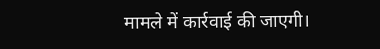मामले में कार्रवाई की जाएगी।